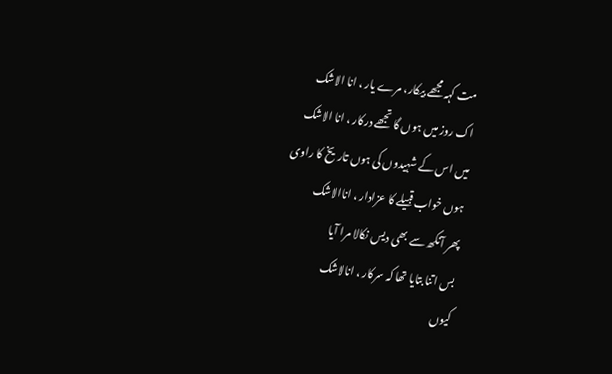مت کہہ مجھے بیکار، مرے یار ، انا الاشک
اک روز میں ہوں گا تجھے درکار ، انا الاشک
میں اس کے شہیدوں کی ہوں تاریخ کا راوی
ہوں خواب قبیلے کا عزادار ، اناالاشک
پھر آنکھ سے بھی دیس نکالا مرا آیا
بس اتنا بتایا تھا کہ سرکار ، انالاشک
کیوں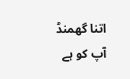اتنا گھمنڈ آپ کو ہے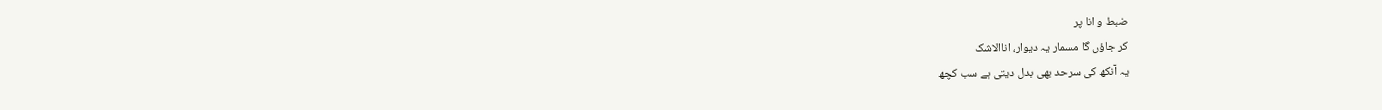ضبط و انا پر
کر جاؤں گا مسمار یہ دیوار، اناالاشک
یہ آنکھ کی سرحد بھی بدل دیتی ہے سب کچھ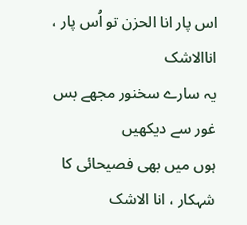اس پار انا الحزن تو اُس پار ، اناالاشک
یہ سارے سخنور مجھے بس غور سے دیکھیں
ہوں میں بھی فصیحائی کا شہکار ، انا الاشک